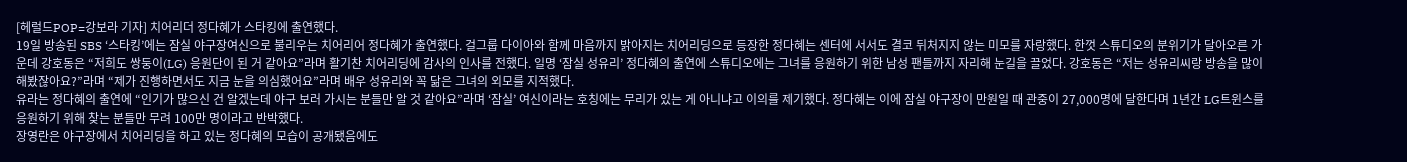[헤럴드POP=강보라 기자] 치어리더 정다혜가 스타킹에 출연했다.
19일 방송된 SBS ‘스타킹’에는 잠실 야구장여신으로 불리우는 치어리어 정다혜가 출연했다. 걸그룹 다이아와 함께 마음까지 밝아지는 치어리딩으로 등장한 정다혜는 센터에 서서도 결코 뒤처지지 않는 미모를 자랑했다. 한껏 스튜디오의 분위기가 달아오른 가운데 강호동은 “저희도 쌍둥이(LG) 응원단이 된 거 같아요”라며 활기찬 치어리딩에 감사의 인사를 전했다. 일명 ‘잠실 성유리’ 정다혜의 출연에 스튜디오에는 그녀를 응원하기 위한 남성 팬들까지 자리해 눈길을 끌었다. 강호동은 “저는 성유리씨랑 방송을 많이 해봤잖아요?”라며 “제가 진행하면서도 지금 눈을 의심했어요”라며 배우 성유리와 꼭 닮은 그녀의 외모를 지적했다.
유라는 정다혜의 출연에 “인기가 많으신 건 알겠는데 야구 보러 가시는 분들만 알 것 같아요”라며 ‘잠실’ 여신이라는 호칭에는 무리가 있는 게 아니냐고 이의를 제기했다. 정다혜는 이에 잠실 야구장이 만원일 때 관중이 27,000명에 달한다며 1년간 LG트윈스를 응원하기 위해 찾는 분들만 무려 100만 명이라고 반박했다.
장영란은 야구장에서 치어리딩을 하고 있는 정다혜의 모습이 공개됐음에도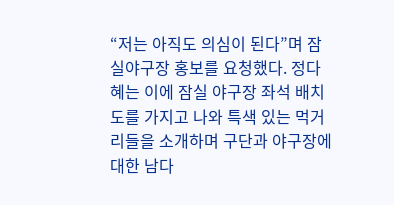“저는 아직도 의심이 된다”며 잠실야구장 홍보를 요청했다. 정다혜는 이에 잠실 야구장 좌석 배치도를 가지고 나와 특색 있는 먹거리들을 소개하며 구단과 야구장에 대한 남다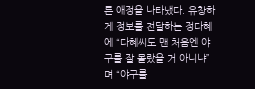른 애정을 나타냈다. 유창하게 정보를 전달하는 정다혜에 “다혜씨도 맨 처음엔 야구를 잘 몰랐을 거 아니냐”며 “야구를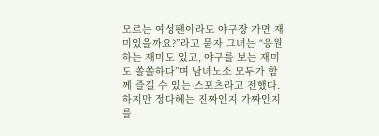모르는 여성팬이라도 야구장 가면 재미있을까요?”라고 묻자 그녀는 “응원하는 재미도 있고, 야구를 보는 재미도 쏠쏠하다”며 남녀노소 모두가 함께 즐길 수 있는 스포츠라고 전했다.
하지만 정다혜는 진짜인지 가짜인지를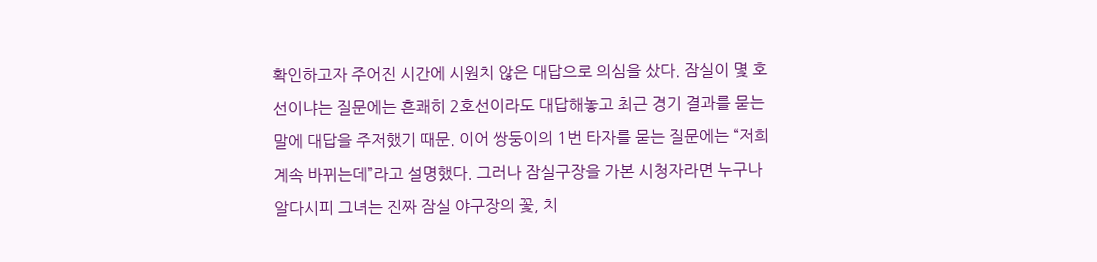확인하고자 주어진 시간에 시원치 않은 대답으로 의심을 샀다. 잠실이 몇 호선이냐는 질문에는 흔쾌히 2호선이라도 대답해놓고 최근 경기 결과를 묻는 말에 대답을 주저했기 때문. 이어 쌍둥이의 1번 타자를 묻는 질문에는 “저희 계속 바뀌는데”라고 설명했다. 그러나 잠실구장을 가본 시청자라면 누구나 알다시피 그녀는 진짜 잠실 야구장의 꽃, 치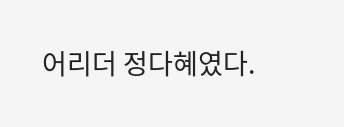어리더 정다혜였다.